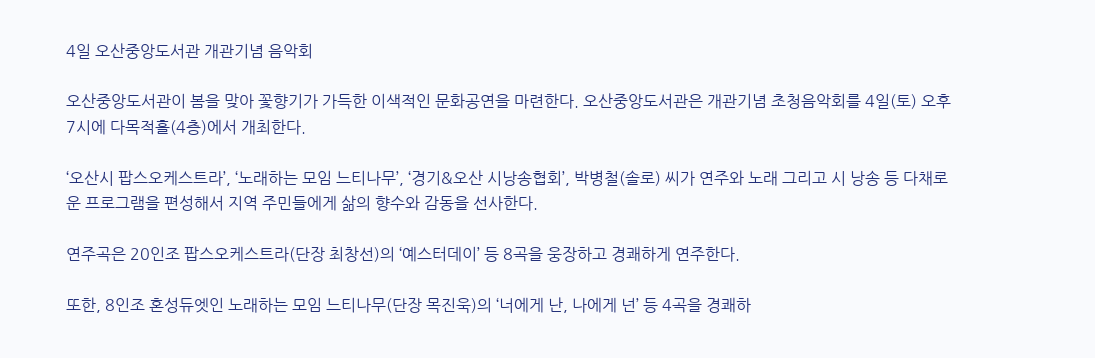4일 오산중앙도서관 개관기념 음악회

오산중앙도서관이 봄을 맞아 꽃향기가 가득한 이색적인 문화공연을 마련한다. 오산중앙도서관은 개관기념 초청음악회를 4일(토) 오후 7시에 다목적홀(4층)에서 개최한다.

‘오산시 팝스오케스트라’, ‘노래하는 모임 느티나무’, ‘경기&오산 시낭송협회’, 박병철(솔로) 씨가 연주와 노래 그리고 시 낭송 등 다채로운 프로그램을 편성해서 지역 주민들에게 삶의 향수와 감동을 선사한다.

연주곡은 20인조 팝스오케스트라(단장 최창선)의 ‘예스터데이’ 등 8곡을 웅장하고 경쾌하게 연주한다.

또한, 8인조 혼성듀엣인 노래하는 모임 느티나무(단장 목진욱)의 ‘너에게 난, 나에게 넌’ 등 4곡을 경쾌하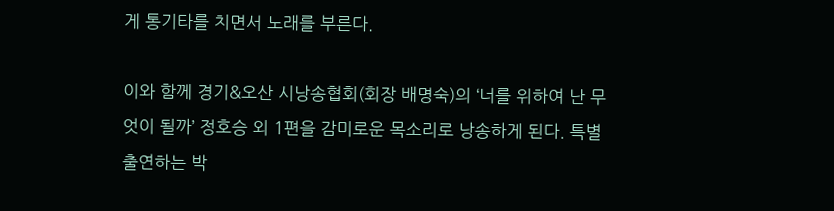게 통기타를 치면서 노래를 부른다.

이와 함께 경기&오산 시낭송협회(회장 배명숙)의 ‘너를 위하여 난 무엇이 될까’ 정호승 외 1편을 감미로운 목소리로 낭송하게 된다. 특별 출연하는 박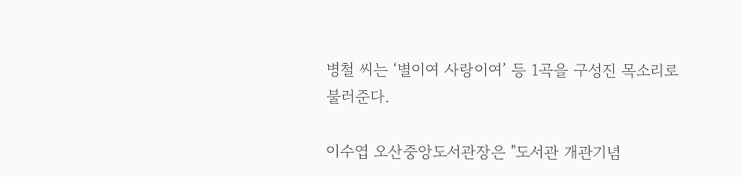병철 씨는 ‘별이여 사랑이여’ 등 1곡을 구성진 목소리로 불러준다.

이수엽 오산중앙도서관장은 "도서관 개관기념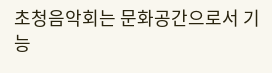초청음악회는 문화공간으로서 기능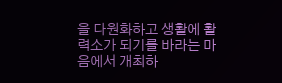을 다원화하고 생활에 활력소가 되기를 바라는 마음에서 개최하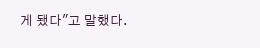게 됐다"고 말했다.